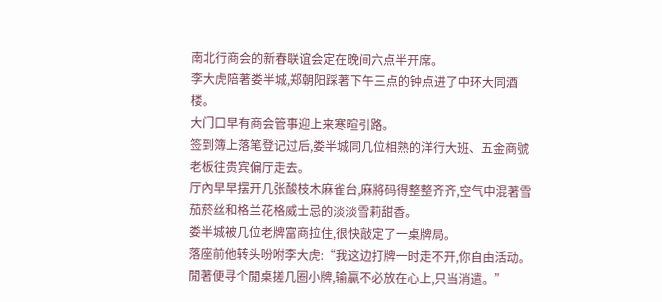南北行商会的新春联谊会定在晚间六点半开席。
李大虎陪著娄半城,郑朝阳踩著下午三点的钟点进了中环大同酒楼。
大门口早有商会管事迎上来寒暄引路。
签到簿上落笔登记过后,娄半城同几位相熟的洋行大班、五金商號老板往贵宾偏厅走去。
厅內早早摆开几张酸枝木麻雀台,麻將码得整整齐齐,空气中混著雪茄菸丝和格兰花格威士忌的淡淡雪莉甜香。
娄半城被几位老牌富商拉住,很快敲定了一桌牌局。
落座前他转头吩咐李大虎:“我这边打牌一时走不开,你自由活动。閒著便寻个閒桌搓几圈小牌,输贏不必放在心上,只当消遣。”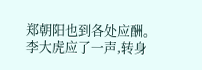郑朝阳也到各处应酬。
李大虎应了一声,转身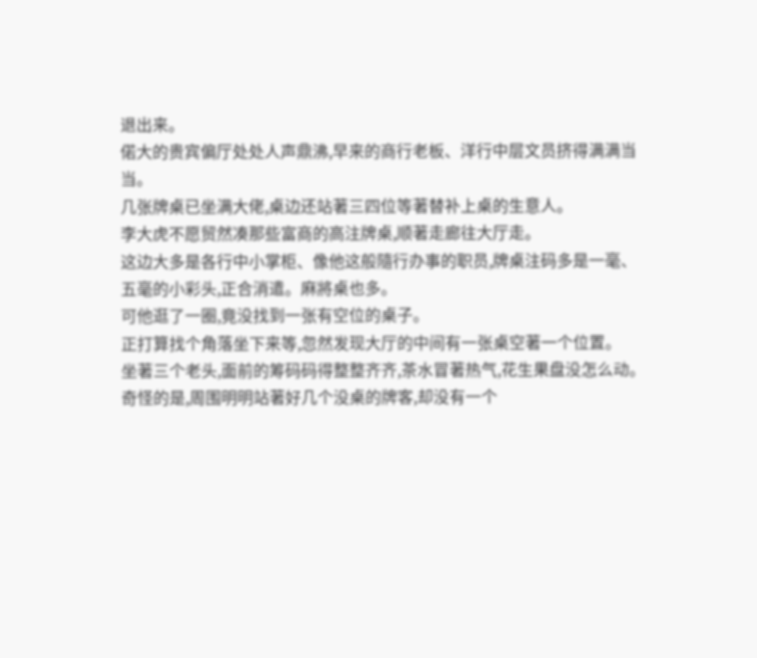退出来。
偌大的贵宾偏厅处处人声鼎沸,早来的商行老板、洋行中层文员挤得满满当当。
几张牌桌已坐满大佬,桌边还站著三四位等著替补上桌的生意人。
李大虎不愿贸然凑那些富商的高注牌桌,顺著走廊往大厅走。
这边大多是各行中小掌柜、像他这般隨行办事的职员,牌桌注码多是一毫、五毫的小彩头,正合消遣。麻將桌也多。
可他逛了一圈,竟没找到一张有空位的桌子。
正打算找个角落坐下来等,忽然发现大厅的中间有一张桌空著一个位置。
坐著三个老头,面前的筹码码得整整齐齐,茶水冒著热气,花生果盘没怎么动。奇怪的是,周围明明站著好几个没桌的牌客,却没有一个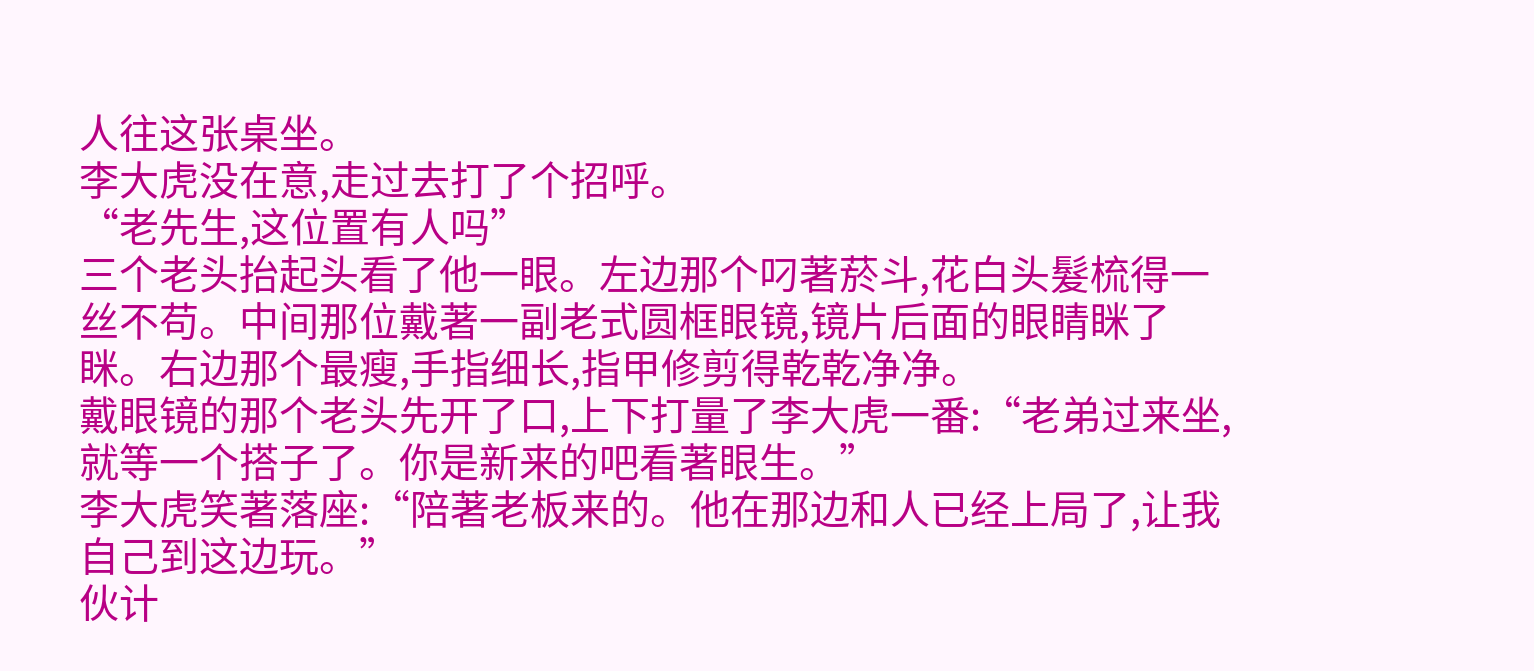人往这张桌坐。
李大虎没在意,走过去打了个招呼。
“老先生,这位置有人吗”
三个老头抬起头看了他一眼。左边那个叼著菸斗,花白头髮梳得一丝不苟。中间那位戴著一副老式圆框眼镜,镜片后面的眼睛眯了眯。右边那个最瘦,手指细长,指甲修剪得乾乾净净。
戴眼镜的那个老头先开了口,上下打量了李大虎一番:“老弟过来坐,就等一个搭子了。你是新来的吧看著眼生。”
李大虎笑著落座:“陪著老板来的。他在那边和人已经上局了,让我自己到这边玩。”
伙计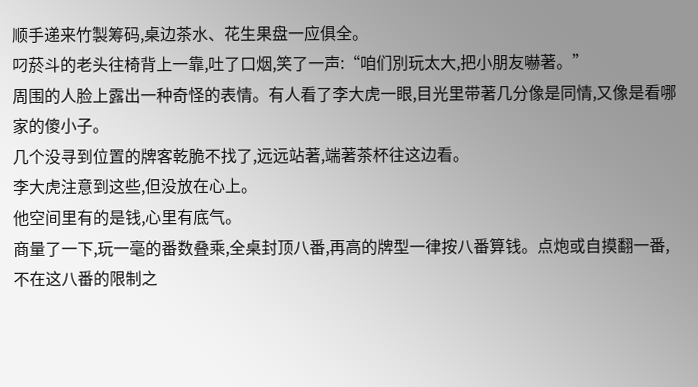顺手递来竹製筹码,桌边茶水、花生果盘一应俱全。
叼菸斗的老头往椅背上一靠,吐了口烟,笑了一声:“咱们別玩太大,把小朋友嚇著。”
周围的人脸上露出一种奇怪的表情。有人看了李大虎一眼,目光里带著几分像是同情,又像是看哪家的傻小子。
几个没寻到位置的牌客乾脆不找了,远远站著,端著茶杯往这边看。
李大虎注意到这些,但没放在心上。
他空间里有的是钱,心里有底气。
商量了一下,玩一毫的番数叠乘,全桌封顶八番,再高的牌型一律按八番算钱。点炮或自摸翻一番,不在这八番的限制之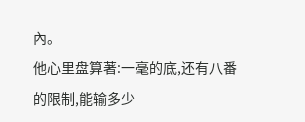內。
他心里盘算著:一毫的底,还有八番的限制,能输多少